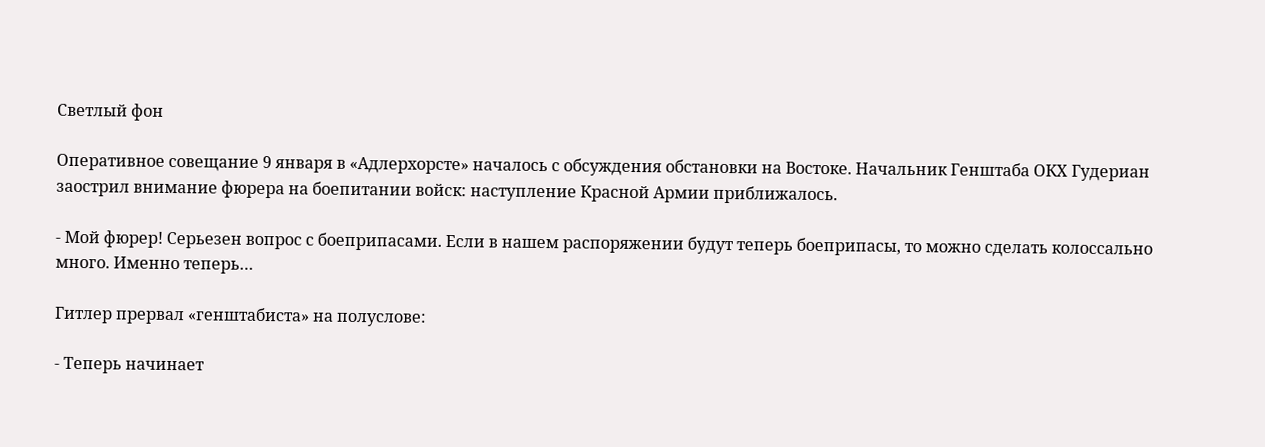Светлый фон

Оперативное совещание 9 января в «Адлерхорсте» началось с обсуждения обстановки на Востоке. Начальник Генштаба ОКХ Гудериан заострил внимание фюрера на боепитании войск: наступление Красной Армии приближалось.

- Мой фюрер! Серьезен вопрос с боеприпасами. Если в нашем распоряжении будут теперь боеприпасы, то можно сделать колоссально много. Именно теперь…

Гитлер прервал «генштабиста» на полуслове:

- Теперь начинает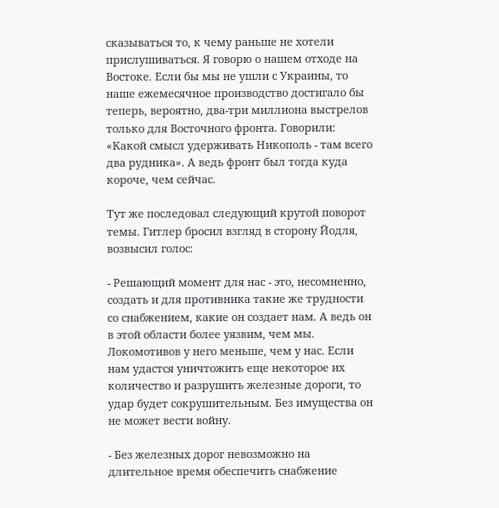сказываться то, к чему раньше не хотели прислушиваться. Я говорю о нашем отходе на Востоке. Если бы мы не ушли с Украины, то наше ежемесячное производство достигало бы теперь, вероятно, два-три миллиона выстрелов только для Восточного фронта. Говорили: «Какой смысл удерживать Никополь - там всего два рудника». А ведь фронт был тогда куда короче, чем сейчас.

Тут же последовал следующий крутой поворот темы. Гитлер бросил взгляд в сторону Йодля, возвысил голос:

- Решающий момент для нас - это, несомненно, создать и для противника такие же трудности со снабжением, какие он создает нам. А ведь он в этой области более уязвим, чем мы. Локомотивов у него меньше, чем у нас. Если нам удастся уничтожить еще некоторое их количество и разрушить железные дороги, то удар будет сокрушительным. Без имущества он не может вести войну.

- Без железных дорог невозможно на длительное время обеспечить снабжение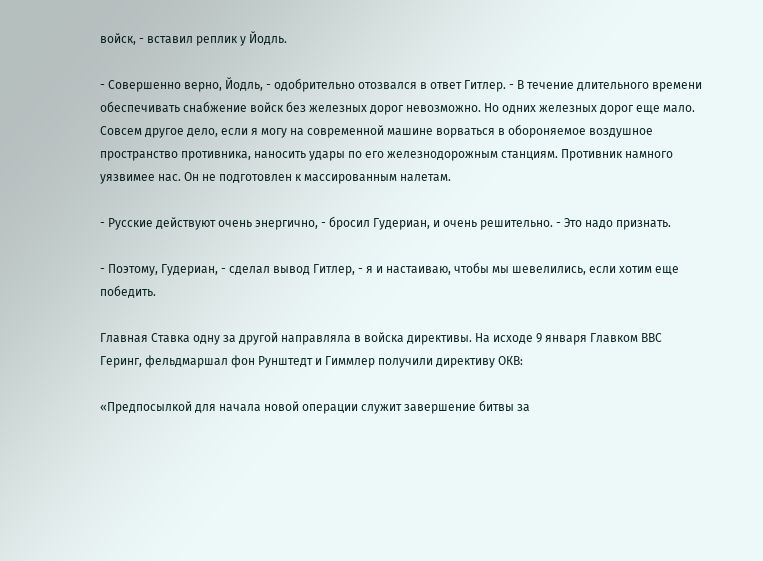войск, - вставил реплик у Йодль.

- Совершенно верно, Йодль, - одобрительно отозвался в ответ Гитлер. - В течение длительного времени обеспечивать снабжение войск без железных дорог невозможно. Но одних железных дорог еще мало. Совсем другое дело, если я могу на современной машине ворваться в обороняемое воздушное пространство противника, наносить удары по его железнодорожным станциям. Противник намного уязвимее нас. Он не подготовлен к массированным налетам.

- Русские действуют очень энергично, - бросил Гудериан, и очень решительно. - Это надо признать.

- Поэтому, Гудериан, - сделал вывод Гитлер, - я и настаиваю, чтобы мы шевелились, если хотим еще победить.

Главная Ставка одну за другой направляла в войска директивы. На исходе 9 января Главком ВВС Геринг, фельдмаршал фон Рунштедт и Гиммлер получили директиву ОКВ:

«Предпосылкой для начала новой операции служит завершение битвы за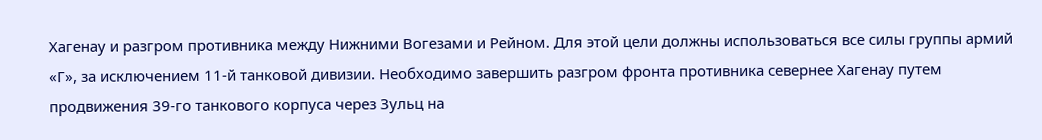Хагенау и разгром противника между Нижними Вогезами и Рейном. Для этой цели должны использоваться все силы группы армий «Г», за исключением 11-й танковой дивизии. Необходимо завершить разгром фронта противника севернее Хагенау путем продвижения 39-го танкового корпуса через Зульц на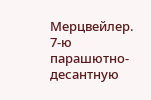Мерцвейлер. 7-ю парашютно-десантную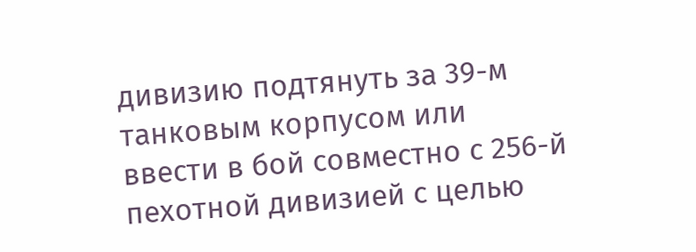дивизию подтянуть за 39-м танковым корпусом или ввести в бой совместно с 256-й пехотной дивизией с целью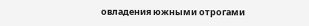овладения южными отрогами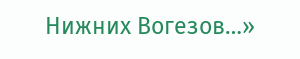Нижних Вогезов…»